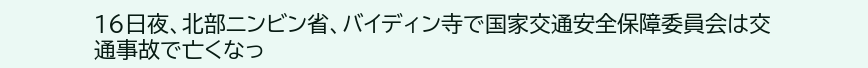16日夜、北部ニンビン省、バイディン寺で国家交通安全保障委員会は交通事故で亡くなっ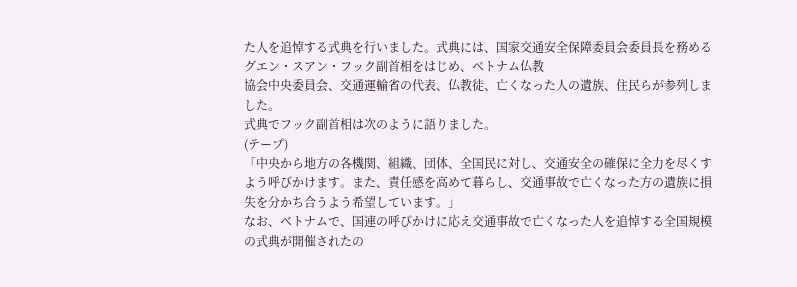た人を追悼する式典を行いました。式典には、国家交通安全保障委員会委員長を務めるグエン・スアン・フック副首相をはじめ、ベトナム仏教
協会中央委員会、交通運輸省の代表、仏教徒、亡くなった人の遺族、住民らが参列しました。
式典でフック副首相は次のように語りました。
(テープ)
「中央から地方の各機関、組織、団体、全国民に対し、交通安全の確保に全力を尽くすよう呼びかけます。また、責任感を高めて暮らし、交通事故で亡くなった方の遺族に損失を分かち合うよう希望しています。」
なお、ベトナムで、国連の呼びかけに応え交通事故で亡くなった人を追悼する全国規模の式典が開催されたの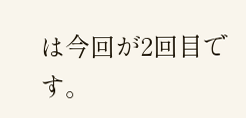は今回が2回目です。